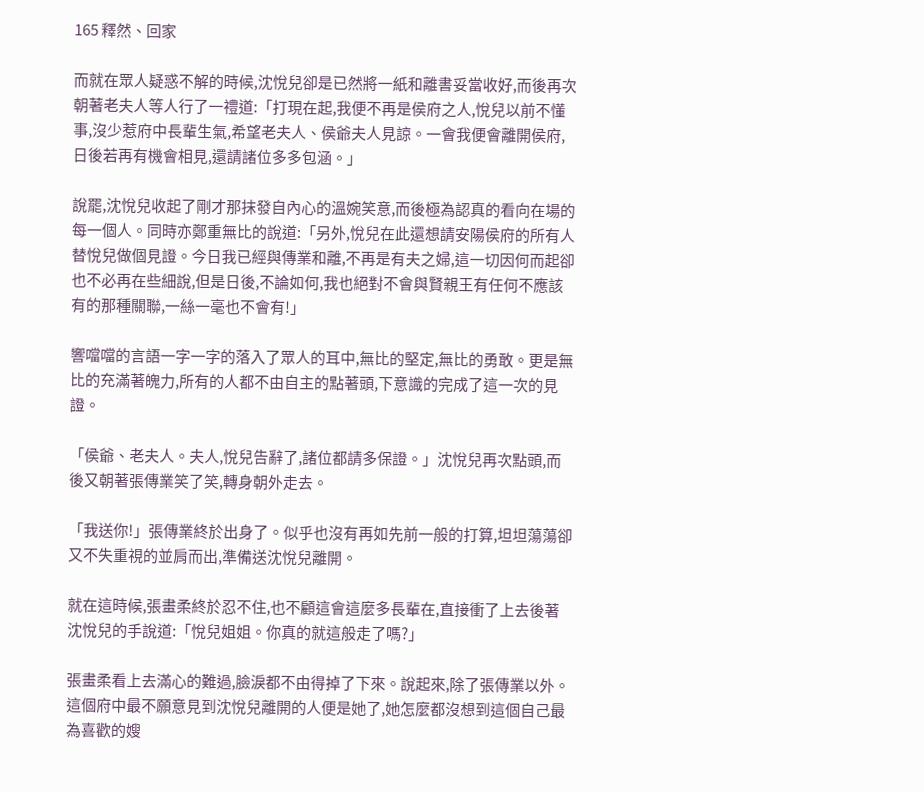165 釋然、回家

而就在眾人疑惑不解的時候,沈悅兒卻是已然將一紙和離書妥當收好,而後再次朝著老夫人等人行了一禮道:「打現在起,我便不再是侯府之人,悅兒以前不懂事,沒少惹府中長輩生氣,希望老夫人、侯爺夫人見諒。一會我便會離開侯府,日後若再有機會相見,還請諸位多多包涵。」

說罷,沈悅兒收起了剛才那抹發自內心的溫婉笑意,而後極為認真的看向在場的每一個人。同時亦鄭重無比的說道:「另外,悅兒在此還想請安陽侯府的所有人替悅兒做個見證。今日我已經與傳業和離,不再是有夫之婦,這一切因何而起卻也不必再在些細說,但是日後,不論如何,我也絕對不會與賢親王有任何不應該有的那種關聯,一絲一毫也不會有!」

響噹噹的言語一字一字的落入了眾人的耳中,無比的堅定,無比的勇敢。更是無比的充滿著魄力,所有的人都不由自主的點著頭,下意識的完成了這一次的見證。

「侯爺、老夫人。夫人,悅兒告辭了,諸位都請多保證。」沈悅兒再次點頭,而後又朝著張傳業笑了笑,轉身朝外走去。

「我送你!」張傳業終於出身了。似乎也沒有再如先前一般的打算,坦坦蕩蕩卻又不失重視的並肩而出,準備送沈悅兒離開。

就在這時候,張畫柔終於忍不住,也不顧這會這麼多長輩在,直接衝了上去後著沈悅兒的手說道:「悅兒姐姐。你真的就這般走了嗎?」

張畫柔看上去滿心的難過,臉淚都不由得掉了下來。說起來,除了張傳業以外。這個府中最不願意見到沈悅兒離開的人便是她了,她怎麼都沒想到這個自己最為喜歡的嫂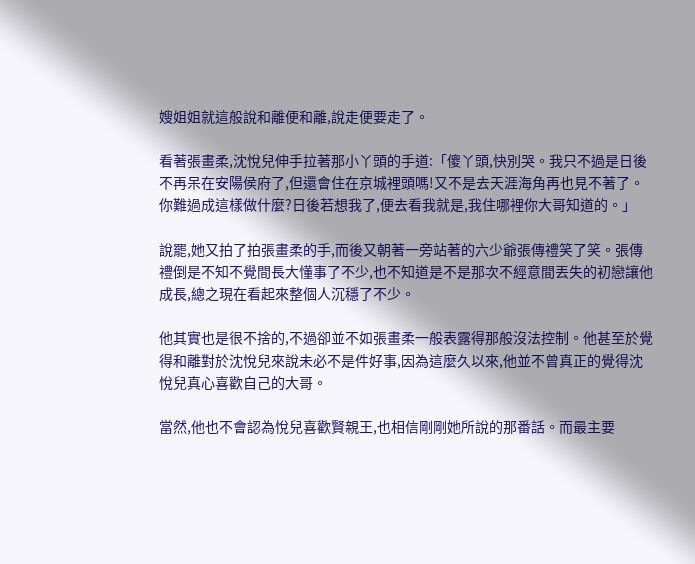嫂姐姐就這般說和離便和離,說走便要走了。

看著張畫柔,沈悅兒伸手拉著那小丫頭的手道:「傻丫頭,快別哭。我只不過是日後不再呆在安陽侯府了,但還會住在京城裡頭嗎!又不是去天涯海角再也見不著了。你難過成這樣做什麼?日後若想我了,便去看我就是,我住哪裡你大哥知道的。」

說罷,她又拍了拍張畫柔的手,而後又朝著一旁站著的六少爺張傳禮笑了笑。張傳禮倒是不知不覺間長大懂事了不少,也不知道是不是那次不經意間丟失的初戀讓他成長,總之現在看起來整個人沉穩了不少。

他其實也是很不捨的,不過卻並不如張畫柔一般表露得那般沒法控制。他甚至於覺得和離對於沈悅兒來說未必不是件好事,因為這麼久以來,他並不曾真正的覺得沈悅兒真心喜歡自己的大哥。

當然,他也不會認為悅兒喜歡賢親王,也相信剛剛她所說的那番話。而最主要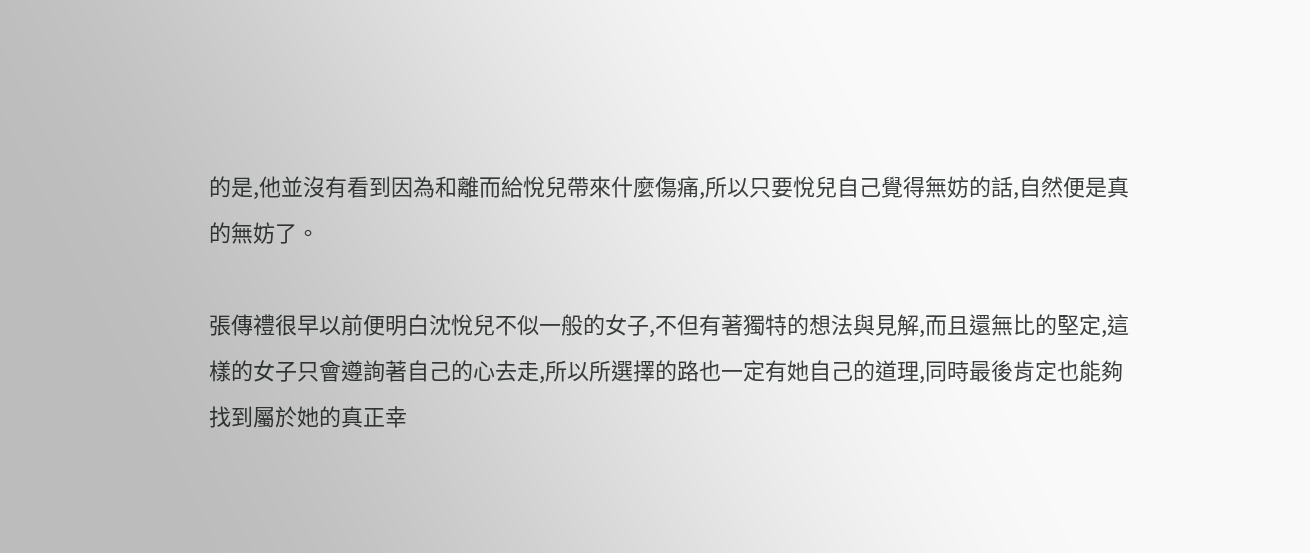的是,他並沒有看到因為和離而給悅兒帶來什麼傷痛,所以只要悅兒自己覺得無妨的話,自然便是真的無妨了。

張傳禮很早以前便明白沈悅兒不似一般的女子,不但有著獨特的想法與見解,而且還無比的堅定,這樣的女子只會遵詢著自己的心去走,所以所選擇的路也一定有她自己的道理,同時最後肯定也能夠找到屬於她的真正幸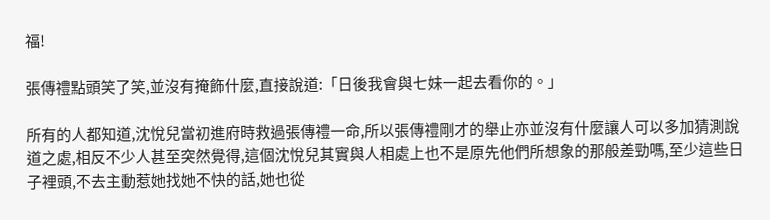福!

張傳禮點頭笑了笑,並沒有掩飾什麼,直接說道:「日後我會與七妹一起去看你的。」

所有的人都知道,沈悅兒當初進府時救過張傳禮一命,所以張傳禮剛才的舉止亦並沒有什麼讓人可以多加猜測說道之處,相反不少人甚至突然覺得,這個沈悅兒其實與人相處上也不是原先他們所想象的那般差勁嗎,至少這些日子裡頭,不去主動惹她找她不快的話,她也從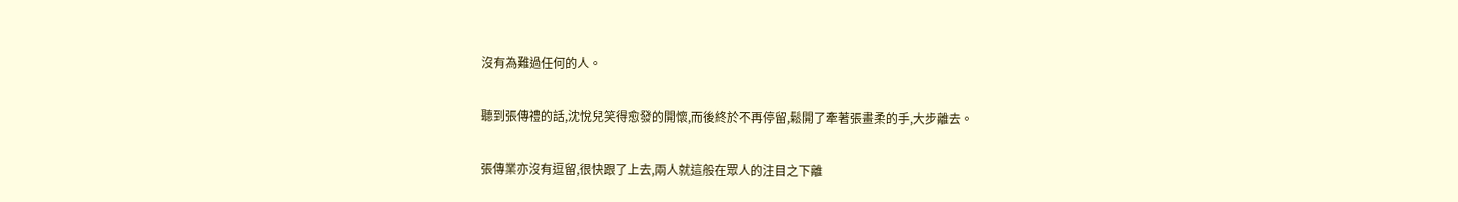沒有為難過任何的人。

聽到張傳禮的話,沈悅兒笑得愈發的開懷,而後終於不再停留,鬆開了牽著張畫柔的手,大步離去。

張傳業亦沒有逗留,很快跟了上去,兩人就這般在眾人的注目之下離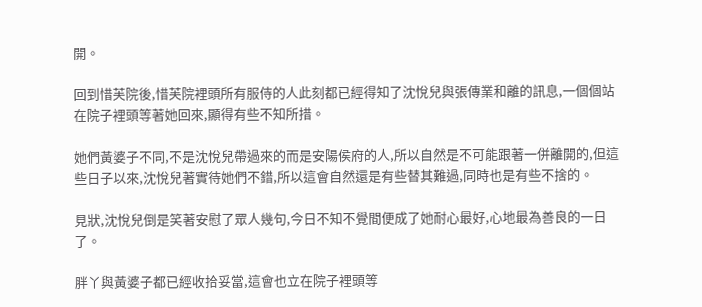開。

回到惜芙院後,惜芙院裡頭所有服侍的人此刻都已經得知了沈悅兒與張傳業和離的訊息,一個個站在院子裡頭等著她回來,顯得有些不知所措。

她們黃婆子不同,不是沈悅兒帶過來的而是安陽侯府的人,所以自然是不可能跟著一併離開的,但這些日子以來,沈悅兒著實待她們不錯,所以這會自然還是有些替其難過,同時也是有些不捨的。

見狀,沈悅兒倒是笑著安慰了眾人幾句,今日不知不覺間便成了她耐心最好,心地最為善良的一日了。

胖丫與黃婆子都已經收拾妥當,這會也立在院子裡頭等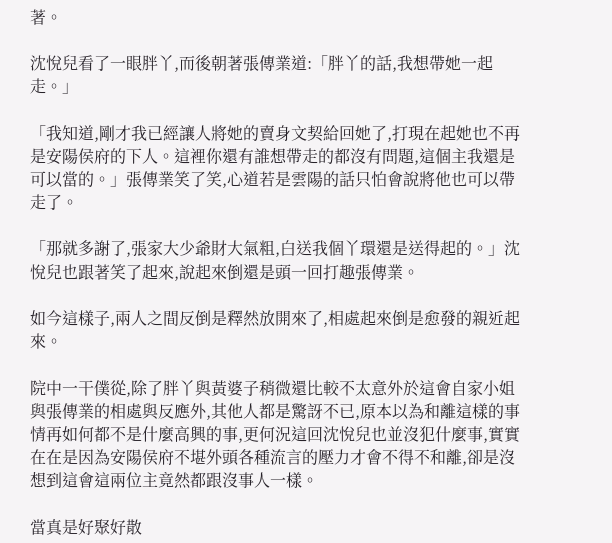著。

沈悅兒看了一眼胖丫,而後朝著張傳業道:「胖丫的話,我想帶她一起走。」

「我知道,剛才我已經讓人將她的賣身文契給回她了,打現在起她也不再是安陽侯府的下人。這裡你還有誰想帶走的都沒有問題,這個主我還是可以當的。」張傳業笑了笑,心道若是雲陽的話只怕會說將他也可以帶走了。

「那就多謝了,張家大少爺財大氣粗,白送我個丫環還是送得起的。」沈悅兒也跟著笑了起來,說起來倒還是頭一回打趣張傳業。

如今這樣子,兩人之間反倒是釋然放開來了,相處起來倒是愈發的親近起來。

院中一干僕從,除了胖丫與黃婆子稍微還比較不太意外於這會自家小姐與張傳業的相處與反應外,其他人都是驚訝不已,原本以為和離這樣的事情再如何都不是什麼高興的事,更何況這回沈悅兒也並沒犯什麼事,實實在在是因為安陽侯府不堪外頭各種流言的壓力才會不得不和離,卻是沒想到這會這兩位主竟然都跟沒事人一樣。

當真是好聚好散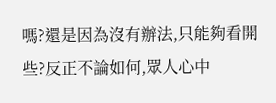嗎?還是因為沒有辦法,只能夠看開些?反正不論如何,眾人心中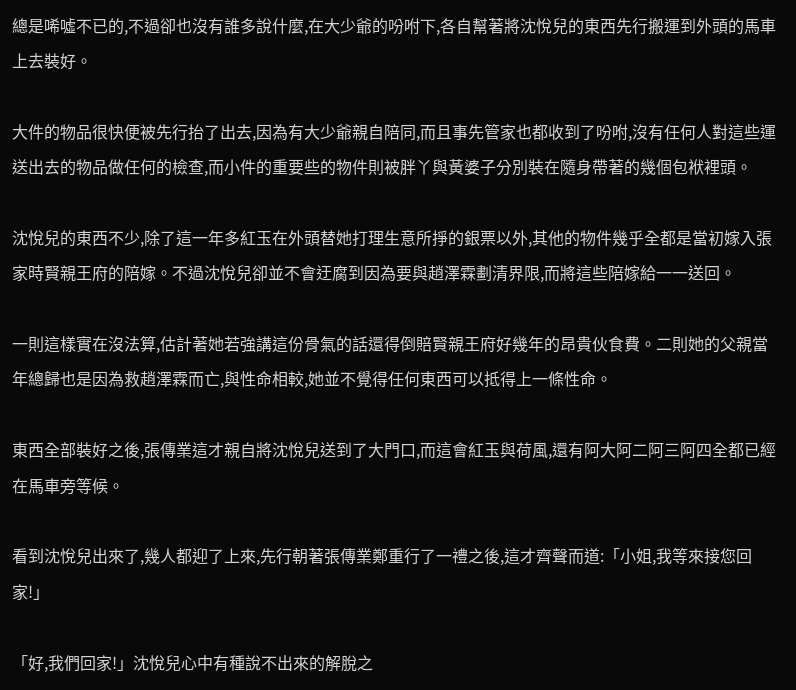總是唏噓不已的,不過卻也沒有誰多說什麼,在大少爺的吩咐下,各自幫著將沈悅兒的東西先行搬運到外頭的馬車上去裝好。

大件的物品很快便被先行抬了出去,因為有大少爺親自陪同,而且事先管家也都收到了吩咐,沒有任何人對這些運送出去的物品做任何的檢查,而小件的重要些的物件則被胖丫與黃婆子分別裝在隨身帶著的幾個包袱裡頭。

沈悅兒的東西不少,除了這一年多紅玉在外頭替她打理生意所掙的銀票以外,其他的物件幾乎全都是當初嫁入張家時賢親王府的陪嫁。不過沈悅兒卻並不會迂腐到因為要與趙澤霖劃清界限,而將這些陪嫁給一一送回。

一則這樣實在沒法算,估計著她若強講這份骨氣的話還得倒賠賢親王府好幾年的昂貴伙食費。二則她的父親當年總歸也是因為救趙澤霖而亡,與性命相較,她並不覺得任何東西可以抵得上一條性命。

東西全部裝好之後,張傳業這才親自將沈悅兒送到了大門口,而這會紅玉與荷風,還有阿大阿二阿三阿四全都已經在馬車旁等候。

看到沈悅兒出來了,幾人都迎了上來,先行朝著張傳業鄭重行了一禮之後,這才齊聲而道:「小姐,我等來接您回家!」

「好,我們回家!」沈悅兒心中有種說不出來的解脫之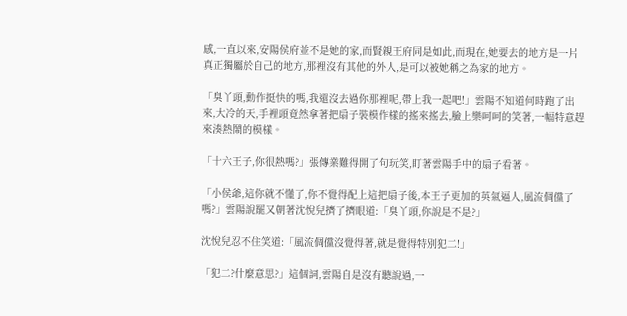感,一直以來,安陽侯府並不是她的家,而賢親王府同是如此,而現在,她要去的地方是一片真正獨屬於自己的地方,那裡沒有其他的外人,是可以被她稱之為家的地方。

「臭丫頭,動作挺快的嗎,我還沒去過你那裡呢,帶上我一起吧!」雲陽不知道何時跑了出來,大冷的天,手裡頭竟然拿著把扇子裝模作樣的搖來搖去,臉上樂呵呵的笑著,一幅特意趕來湊熱鬧的模樣。

「十六王子,你很熱嗎?」張傳業難得開了句玩笑,盯著雲陽手中的扇子看著。

「小侯爺,這你就不懂了,你不覺得配上這把扇子後,本王子更加的英氣逼人,風流倜儻了嗎?」雲陽說罷又朝著沈悅兒擠了擠眼道:「臭丫頭,你說是不是?」

沈悅兒忍不住笑道:「風流倜儻沒覺得著,就是覺得特別犯二!」

「犯二?什麼意思?」這個詞,雲陽自是沒有聽說過,一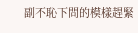副不恥下問的模樣趕緊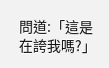問道:「這是在誇我嗎?」